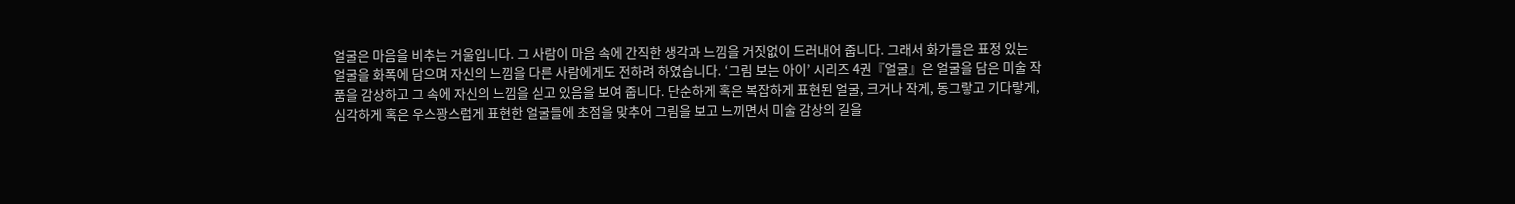얼굴은 마음을 비추는 거울입니다. 그 사람이 마음 속에 간직한 생각과 느낌을 거짓없이 드러내어 줍니다. 그래서 화가들은 표정 있는 얼굴을 화폭에 담으며 자신의 느낌을 다른 사람에게도 전하려 하였습니다. ‘그림 보는 아이’ 시리즈 4권『얼굴』은 얼굴을 담은 미술 작품을 감상하고 그 속에 자신의 느낌을 싣고 있음을 보여 줍니다. 단순하게 혹은 복잡하게 표현된 얼굴, 크거나 작게, 동그랗고 기다랗게, 심각하게 혹은 우스꽝스럽게 표현한 얼굴들에 초점을 맞추어 그림을 보고 느끼면서 미술 감상의 길을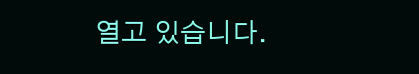열고 있습니다.